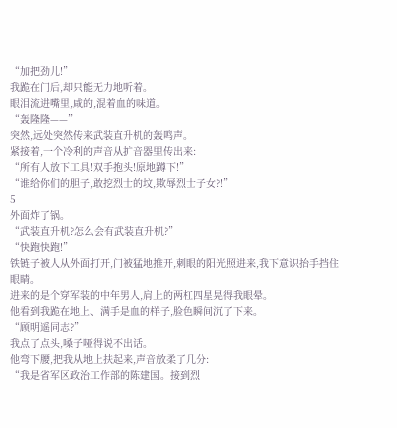“加把劲儿!”
我跪在门后,却只能无力地听着。
眼泪流进嘴里,咸的,混着血的味道。
“轰隆隆——”
突然,远处突然传来武装直升机的轰鸣声。
紧接着,一个冷利的声音从扩音器里传出来:
“所有人放下工具!双手抱头!原地蹲下!”
“谁给你们的胆子,敢挖烈士的坟,欺辱烈士子女?!”
5
外面炸了锅。
“武装直升机?怎么会有武装直升机?”
“快跑快跑!”
铁链子被人从外面打开,门被猛地推开,刺眼的阳光照进来,我下意识抬手挡住眼睛。
进来的是个穿军装的中年男人,肩上的两杠四星晃得我眼晕。
他看到我跪在地上、满手是血的样子,脸色瞬间沉了下来。
“顾明遥同志?”
我点了点头,嗓子哑得说不出话。
他弯下腰,把我从地上扶起来,声音放柔了几分:
“我是省军区政治工作部的陈建国。接到烈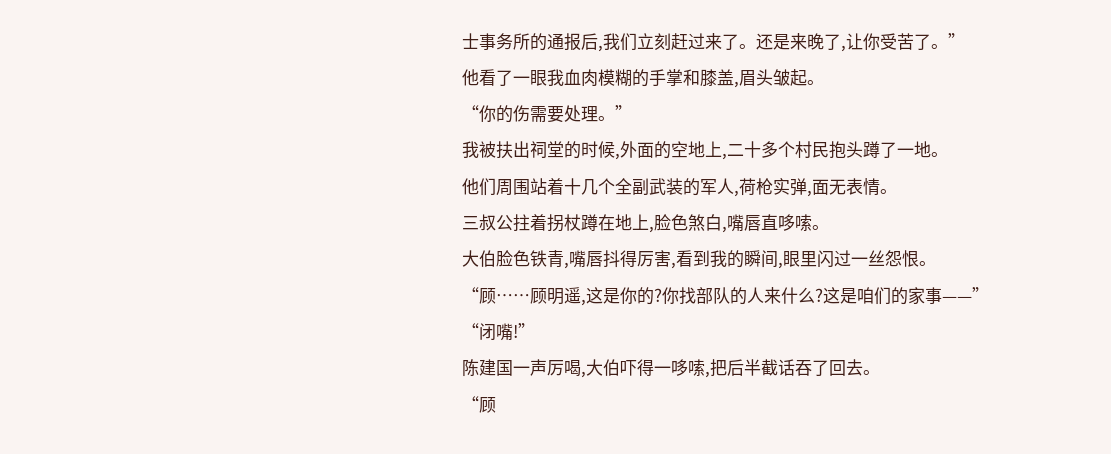士事务所的通报后,我们立刻赶过来了。还是来晚了,让你受苦了。”
他看了一眼我血肉模糊的手掌和膝盖,眉头皱起。
“你的伤需要处理。”
我被扶出祠堂的时候,外面的空地上,二十多个村民抱头蹲了一地。
他们周围站着十几个全副武装的军人,荷枪实弹,面无表情。
三叔公拄着拐杖蹲在地上,脸色煞白,嘴唇直哆嗦。
大伯脸色铁青,嘴唇抖得厉害,看到我的瞬间,眼里闪过一丝怨恨。
“顾……顾明遥,这是你的?你找部队的人来什么?这是咱们的家事——”
“闭嘴!”
陈建国一声厉喝,大伯吓得一哆嗦,把后半截话吞了回去。
“顾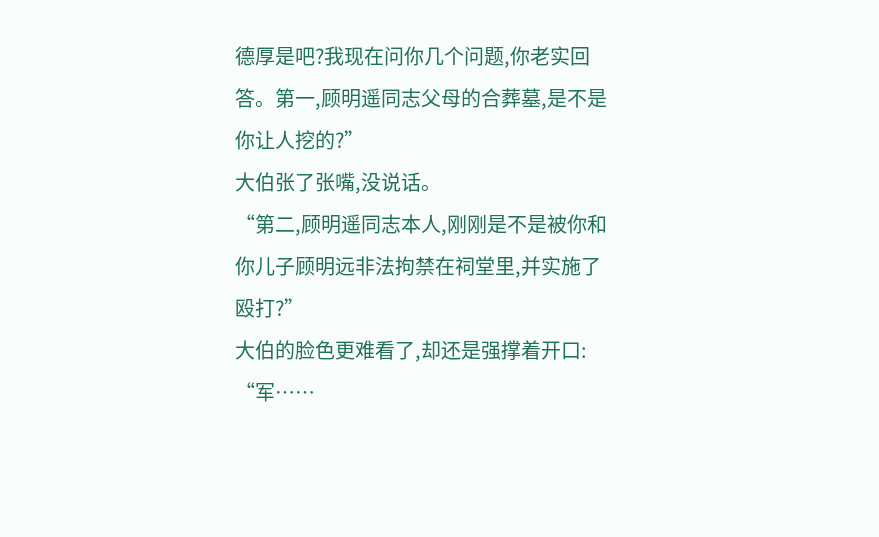德厚是吧?我现在问你几个问题,你老实回答。第一,顾明遥同志父母的合葬墓,是不是你让人挖的?”
大伯张了张嘴,没说话。
“第二,顾明遥同志本人,刚刚是不是被你和你儿子顾明远非法拘禁在祠堂里,并实施了殴打?”
大伯的脸色更难看了,却还是强撑着开口:
“军……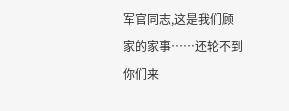军官同志,这是我们顾家的家事……还轮不到你们来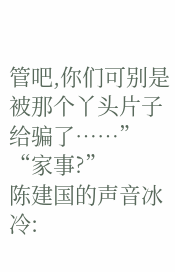管吧,你们可别是被那个丫头片子给骗了……”
“家事?”
陈建国的声音冰冷: